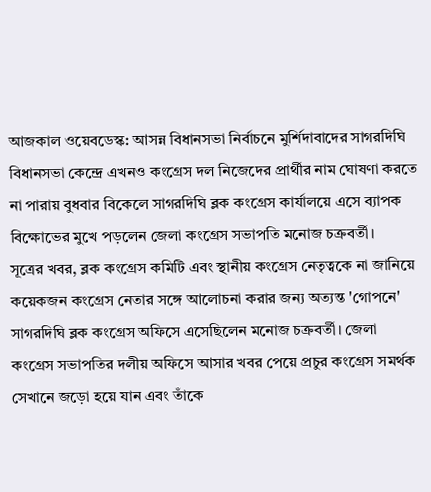আজকাল ওয়েবডেস্ক: আসন্ন বিধানসভা নির্বাচনে মুর্শিদাবাদের সাগরদিঘি বিধানসভা কেন্দ্রে এখনও কংগ্রেস দল নিজেদের প্রার্থীর নাম ঘোষণা করতে না পারায় বুধবার বিকেলে সাগরদিঘি ব্লক কংগ্রেস কার্যালয়ে এসে ব্যাপক বিক্ষোভের মুখে পড়লেন জেলা কংগ্রেস সভাপতি মনোজ চক্রবর্তী।
সূত্রের খবর, ব্লক কংগ্রেস কমিটি এবং স্থানীয় কংগ্রেস নেতৃত্বকে না জানিয়ে কয়েকজন কংগ্রেস নেতার সঙ্গে আলোচনা করার জন্য অত্যন্ত 'গোপনে' সাগরদিঘি ব্লক কংগ্রেস অফিসে এসেছিলেন মনোজ চক্রবর্তী। জেলা কংগ্রেস সভাপতির দলীয় অফিসে আসার খবর পেয়ে প্রচুর কংগ্রেস সমর্থক সেখানে জড়ো হয়ে যান এবং তাঁকে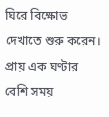ঘিরে বিক্ষোভ দেখাতে শুরু করেন। প্রায় এক ঘণ্টার বেশি সময়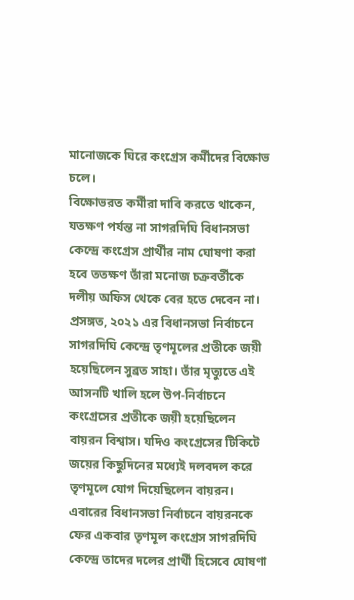মানোজকে ঘিরে কংগ্রেস কর্মীদের বিক্ষোভ চলে।
বিক্ষোভরত কর্মীরা দাবি করতে থাকেন, যতক্ষণ পর্যন্ত না সাগরদিঘি বিধানসভা কেন্দ্রে কংগ্রেস প্রার্থীর নাম ঘোষণা করা হবে ততক্ষণ তাঁরা মনোজ চক্রবর্তীকে দলীয় অফিস থেকে বের হতে দেবেন না।
প্রসঙ্গত, ২০২১ এর বিধানসভা নির্বাচনে সাগরদিঘি কেন্দ্রে তৃণমূলের প্রতীকে জয়ী হয়েছিলেন সুব্রত সাহা। তাঁর মৃত্যুতে এই আসনটি খালি হলে উপ-নির্বাচনে কংগ্রেসের প্রতীকে জয়ী হয়েছিলেন বায়রন বিশ্বাস। যদিও কংগ্রেসের টিকিটে জয়ের কিছুদিনের মধ্যেই দলবদল করে তৃণমূলে যোগ দিয়েছিলেন বায়রন।
এবারের বিধানসভা নির্বাচনে বায়রনকে ফের একবার তৃণমূল কংগ্রেস সাগরদিঘি কেন্দ্রে তাদের দলের প্রার্থী হিসেবে ঘোষণা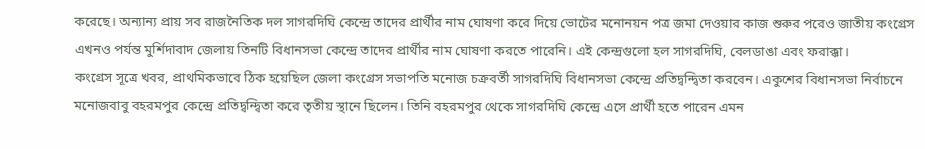করেছে। অন্যান্য প্রায় সব রাজনৈতিক দল সাগরদিঘি কেন্দ্রে তাদের প্রার্থীর নাম ঘোষণা করে দিয়ে ভোটের মনোনয়ন পত্র জমা দেওয়ার কাজ শুরুর পরেও জাতীয় কংগ্রেস এখনও পর্যন্ত মুর্শিদাবাদ জেলায় তিনটি বিধানসভা কেন্দ্রে তাদের প্রার্থীর নাম ঘোষণা করতে পারেনি। এই কেন্দ্রগুলো হল সাগরদিঘি, বেলডাঙা এবং ফরাক্কা।
কংগ্রেস সূত্রে খবর, প্রাথমিকভাবে ঠিক হয়েছিল জেলা কংগ্রেস সভাপতি মনোজ চক্রবর্তী সাগরদিঘি বিধানসভা কেন্দ্রে প্রতিদ্বন্দ্বিতা করবেন। একুশের বিধানসভা নির্বাচনে মনোজবাবু বহরমপুর কেন্দ্রে প্রতিদ্বন্দ্বিতা করে তৃতীয় স্থানে ছিলেন। তিনি বহরমপুর থেকে সাগরদিঘি কেন্দ্রে এসে প্রার্থী হতে পারেন এমন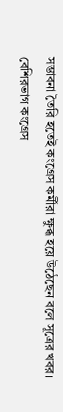সম্ভাবনা তৈরি হতেই কংগ্রেস কর্মীরা ক্ষুব্ধ হয়ে উঠেছেন বলে সূত্রের খবর। বেশিরভাগ কংগ্রেস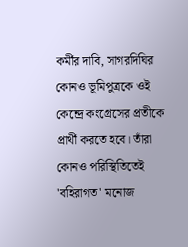কর্মীর দাবি, সাগরদিঘির কোনও ভূমিপুত্রকে ওই কেন্দ্রে কংগ্রেসের প্রতীকে প্রার্থী করতে হবে। তাঁরা কোনও পরিস্থিতিতেই 'বহিরাগত' মনোজ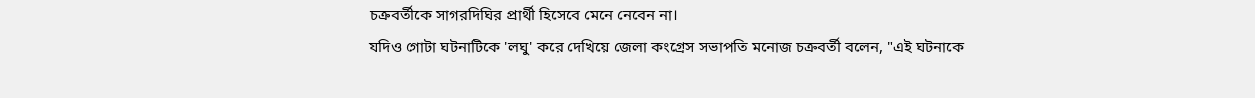চক্রবর্তীকে সাগরদিঘির প্রার্থী হিসেবে মেনে নেবেন না।
যদিও গোটা ঘটনাটিকে 'লঘু' করে দেখিয়ে জেলা কংগ্রেস সভাপতি মনোজ চক্রবর্তী বলেন, "এই ঘটনাকে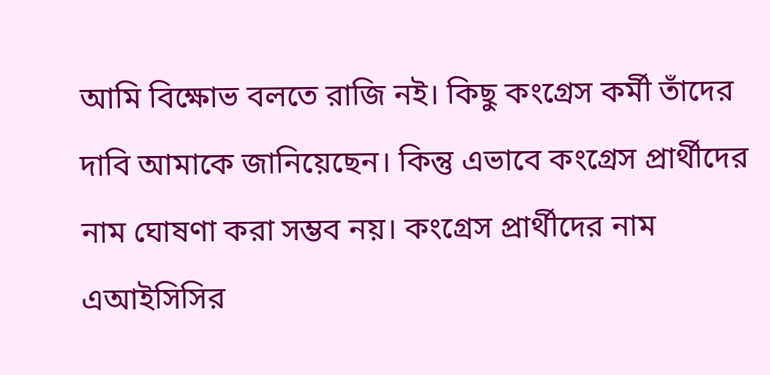আমি বিক্ষোভ বলতে রাজি নই। কিছু কংগ্রেস কর্মী তাঁদের দাবি আমাকে জানিয়েছেন। কিন্তু এভাবে কংগ্রেস প্রার্থীদের নাম ঘোষণা করা সম্ভব নয়। কংগ্রেস প্রার্থীদের নাম এআইসিসির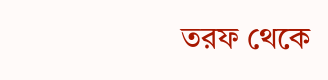তরফ থেকে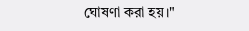ঘোষণা করা হয়।"